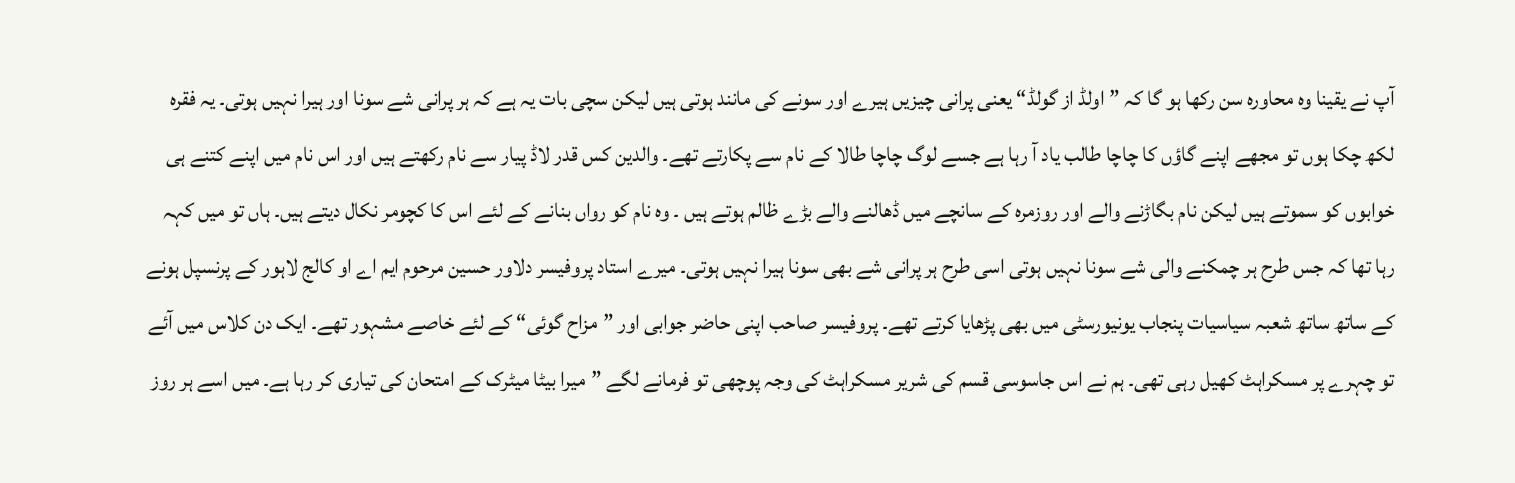آپ نے یقینا وہ محاورہ سن رکھا ہو گا کہ ”اولڈ از گولڈ“ یعنی پرانی چیزیں ہیرے اور سونے کی مانند ہوتی ہیں لیکن سچی بات یہ ہے کہ ہر پرانی شے سونا اور ہیرا نہیں ہوتی۔ یہ فقرہ لکھ چکا ہوں تو مجھے اپنے گاؤں کا چاچا طالب یاد آ رہا ہے جسے لوگ چاچا طالا کے نام سے پکارتے تھے۔ والدین کس قدر لاڈ پیار سے نام رکھتے ہیں اور اس نام میں اپنے کتنے ہی خوابوں کو سموتے ہیں لیکن نام بگاڑنے والے اور روزمرہ کے سانچے میں ڈھالنے والے بڑے ظالم ہوتے ہیں ۔ وہ نام کو رواں بنانے کے لئے اس کا کچومر نکال دیتے ہیں۔ ہاں تو میں کہہ رہا تھا کہ جس طرح ہر چمکنے والی شے سونا نہیں ہوتی اسی طرح ہر پرانی شے بھی سونا ہیرا نہیں ہوتی۔ میرے استاد پروفیسر دلاور حسین مرحوم ایم اے او کالج لاہور کے پرنسپل ہونے کے ساتھ ساتھ شعبہ سیاسیات پنجاب یونیورسٹی میں بھی پڑھایا کرتے تھے۔ پروفیسر صاحب اپنی حاضر جوابی اور ”مزاح گوئی“ کے لئے خاصے مشہور تھے۔ ایک دن کلاس میں آئے تو چہرے پر مسکراہٹ کھیل رہی تھی۔ ہم نے اس جاسوسی قسم کی شریر مسکراہٹ کی وجہ پوچھی تو فرمانے لگے ”میرا بیٹا میٹرک کے امتحان کی تیاری کر رہا ہے۔ میں اسے ہر روز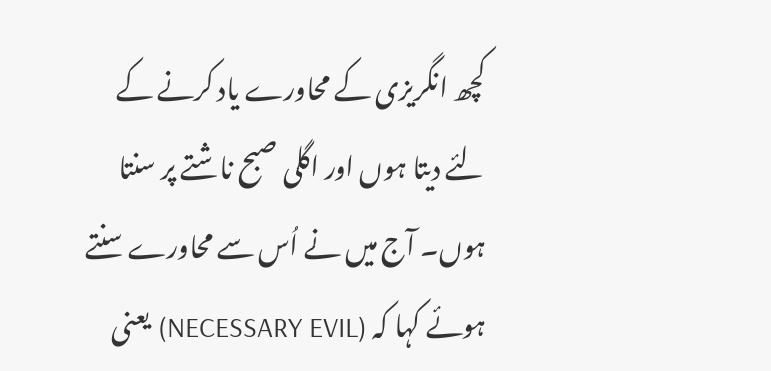کچھ انگریزی کے محاورے یاد کرنے کے لئے دیتا ہوں اور اگلی صبح ناشتے پر سنتا ہوں۔ آج میں نے اُس سے محاورے سنتے ہوئے کہا کہ (NECESSARY EVIL) یعنی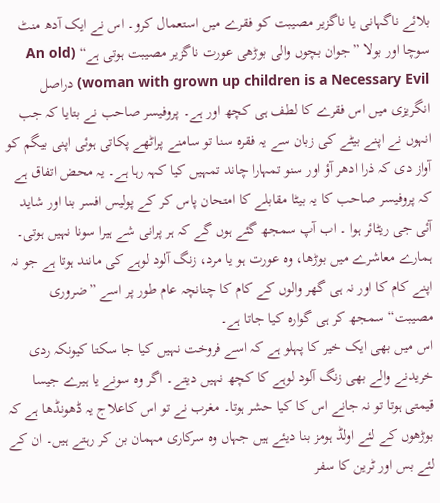بلائے ناگہانی یا ناگزیر مصیبت کو فقرے میں استعمال کرو۔ اس نے ایک آدھ منٹ سوچا اور بولا ”جوان بچوں والی بوڑھی عورت ناگزیر مصیبت ہوتی ہے“ (An old woman with grown up children is a Necessary Evil) دراصل انگریزی میں اس فقرے کا لطف ہی کچھ اور ہے۔ پروفیسر صاحب نے بتایا کہ جب انہوں نے اپنے بیٹے کی زبان سے یہ فقرہ سنا تو سامنے پراٹھے پکاتی ہوئی اپنی بیگم کو آواز دی کہ ذرا ادھر آؤ اور سنو تمہارا چاند تمہیں کیا کہہ رہا ہے۔ یہ محض اتفاق ہے کہ پروفیسر صاحب کا یہ بیٹا مقابلے کا امتحان پاس کر کے پولیس افسر بنا اور شاید آئی جی ریٹائر ہوا ۔ اب آپ سمجھ گئے ہوں گے کہ ہر پرانی شے ہیرا سونا نہیں ہوتی۔ ہمارے معاشرے میں بوڑھا، وہ عورت ہو یا مرد، زنگ آلود لوہے کی مانند ہوتا ہے جو نہ اپنے کام کا اور نہ ہی گھر والوں کے کام کا چنانچہ عام طور پر اسے ”ضروری مصیبت“ سمجھ کر ہی گوارہ کیا جاتا ہے۔
اس میں بھی ایک خیر کا پہلو ہے کہ اسے فروخت نہیں کیا جا سکتا کیونکہ ردی خریدنے والے بھی زنگ آلود لوہے کا کچھ نہیں دیتے۔ اگر وہ سونے یا ہیرے جیسا قیمتی ہوتا تو نہ جانے اس کا کیا حشر ہوتا۔ مغرب نے تو اس کاعلاج یہ ڈھونڈھا ہے کہ بوڑھوں کے لئے اولڈ ہومز بنا دیئے ہیں جہاں وہ سرکاری مہمان بن کر رہتے ہیں۔ ان کے لئے بس اور ٹرین کا سفر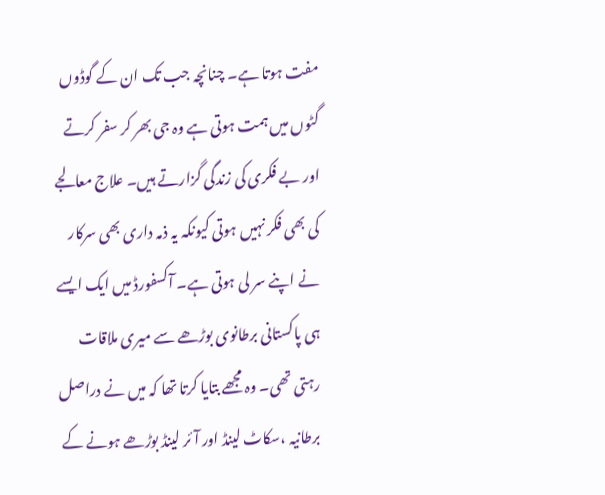مفت ہوتا ہے۔ چنانچہ جب تک ان کے گوڈوں گٹوں میں ہمت ہوتی ہے وہ جی بھر کر سفر کرتے اور بے فکری کی زندگی گزارتے ہیں۔ علاج معالجے کی بھی فکر نہیں ہوتی کیونکہ یہ ذمہ داری بھی سرکار نے اپنے سر لی ہوتی ہے۔ آکسفورڈ میں ایک ایسے ہی پاکستانی برطانوی بوڑھے سے میری ملاقات رہتی تھی۔ وہ مجھے بتایا کرتا تھا کہ میں نے دراصل برطانیہ ،سکاٹ لینڈ اور آئر لینڈ بوڑھے ہونے کے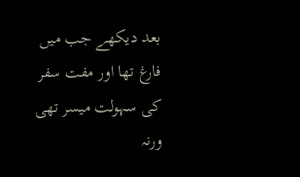بعد دیکھے جب میں فارغ تھا اور مفت سفر کی سہولت میسر تھی ورنہ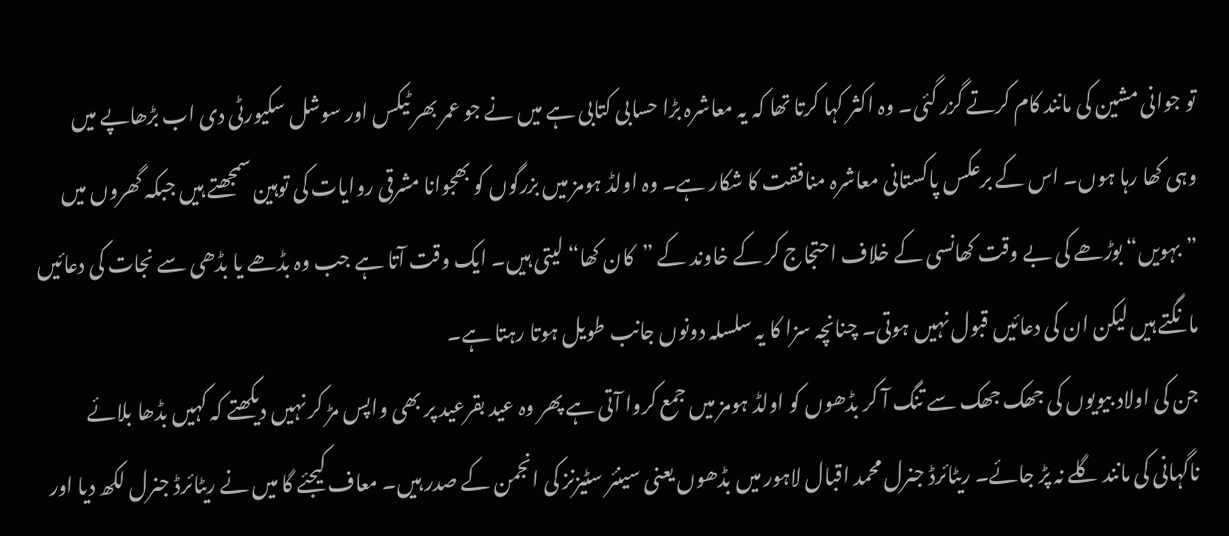تو جوانی مشین کی مانند کام کرتے گزر گئی۔ وہ اکثر کہا کرتا تھا کہ یہ معاشرہ بڑا حسابی کتابی ہے میں نے جو عمر بھر ٹیکس اور سوشل سکیورٹی دی اب بڑھاپے میں وہی کھا رہا ہوں۔ اس کے برعکس پاکستانی معاشرہ منافقت کا شکار ہے۔ وہ اولڈ ہومز میں بزرگوں کو بھجوانا مشرقی روایات کی توہین سمجھتے ہیں جبکہ گھروں میں ”بہویں“ بوڑھے کی بے وقت کھانسی کے خلاف احتجاج کر کے خاوند کے ”کان کھا“ لیتی ہیں۔ ایک وقت آتا ہے جب وہ بڈھے یا بڈھی سے نجات کی دعائیں مانگتے ہیں لیکن ان کی دعائیں قبول نہیں ہوتی۔ چنانچہ سزا کا یہ سلسلہ دونوں جانب طویل ہوتا رہتا ہے۔
جن کی اولاد بیویوں کی جھک جھک سے تنگ آ کر بڈھوں کو اولڈ ہومز میں جمع کروا آتی ہے پھر وہ عید بقرعید پر بھی واپس مڑ کر نہیں دیکھتے کہ کہیں بڈھا بلائے ناگہانی کی مانند گلے نہ پڑ جائے۔ ریٹائرڈ جنرل محمد اقبال لاہور میں بڈھوں یعنی سینئر سٹیزنز کی انجمن کے صدر ہیں۔ معاف کیجئے گا میں نے ریٹائرڈ جنرل لکھ دیا اور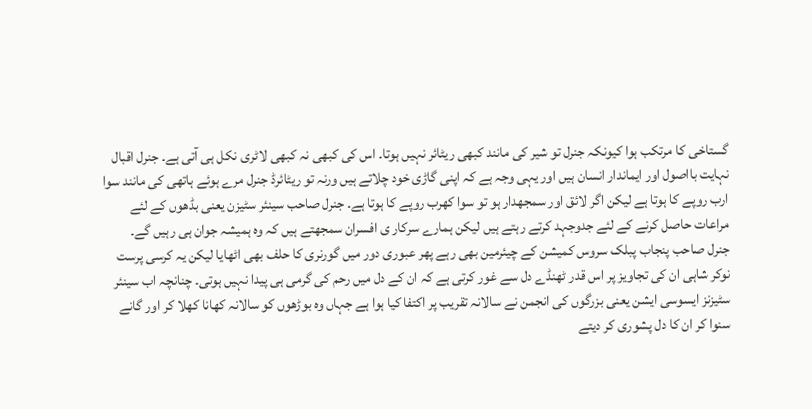گستاخی کا مرتکب ہوا کیونکہ جنرل تو شیر کی مانند کبھی ریٹائر نہیں ہوتا۔ اس کی کبھی نہ کبھی لاٹری نکل ہی آتی ہے۔ جنرل اقبال نہایت بااصول اور ایماندار انسان ہیں اور یہی وجہ ہے کہ اپنی گاڑی خود چلاتے ہیں ورنہ تو ریٹائرڈ جنرل مرے ہوئے ہاتھی کی مانند سوا ارب روپے کا ہوتا ہے لیکن اگر لائق اور سمجھدار ہو تو سوا کھرب روپے کا ہوتا ہے۔ جنرل صاحب سینئر سٹیزن یعنی بڈھوں کے لئے مراعات حاصل کرنے کے لئے جدوجہد کرتے رہتے ہیں لیکن ہمارے سرکار ی افسران سمجھتے ہیں کہ وہ ہمیشہ جوان ہی رہیں گے۔
جنرل صاحب پنجاب پبلک سروس کمیشن کے چیئرمین بھی رہے پھر عبوری دور میں گورنری کا حلف بھی اٹھایا لیکن یہ کرسی پرست نوکر شاہی ان کی تجاویز پر اس قدر ٹھنڈے دل سے غور کرتی ہے کہ ان کے دل میں رحم کی گرمی ہی پیدا نہیں ہوتی۔ چنانچہ اب سینئر سٹیزنز ایسوسی ایشن یعنی بزرگوں کی انجمن نے سالانہ تقریب پر اکتفا کیا ہوا ہے جہاں وہ بوڑھوں کو سالانہ کھانا کھلا کر اور گانے سنوا کر ان کا دل پشوری کر دیتے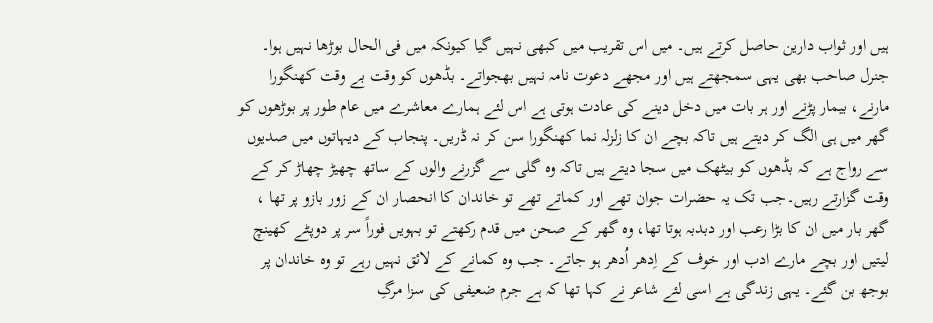ہیں اور ثواب دارین حاصل کرتے ہیں۔ میں اس تقریب میں کبھی نہیں گیا کیونکہ میں فی الحال بوڑھا نہیں ہوا۔ جنرل صاحب بھی یہی سمجھتے ہیں اور مجھے دعوت نامہ نہیں بھجواتے۔ بڈھوں کو وقت بے وقت کھنگورا مارنے، بیمار پڑنے اور ہر بات میں دخل دینے کی عادت ہوتی ہے اس لئے ہمارے معاشرے میں عام طور پر بوڑھوں کو گھر میں ہی الگ کر دیتے ہیں تاکہ بچے ان کا زلزلہ نما کھنگورا سن کر نہ ڈریں۔ پنجاب کے دیہاتوں میں صدیوں سے رواج ہے کہ بڈھوں کو بیٹھک میں سجا دیتے ہیں تاکہ وہ گلی سے گزرنے والوں کے ساتھ چھیڑ چھاڑ کر کے وقت گزارتے رہیں۔جب تک یہ حضرات جوان تھے اور کماتے تھے تو خاندان کا انحصار ان کے زور بازو پر تھا ، گھر بار میں ان کا بڑا رعب اور دبدبہ ہوتا تھا، وہ گھر کے صحن میں قدم رکھتے تو بہویں فوراً سر پر دوپٹے کھینچ لیتیں اور بچے مارے ادب اور خوف کے اِدھر اُدھر ہو جاتے۔ جب وہ کمانے کے لائق نہیں رہے تو وہ خاندان پر بوجھ بن گئے۔ یہی زندگی ہے اسی لئے شاعر نے کہا تھا کہ ہے جرم ضعیفی کی سزا مرگِ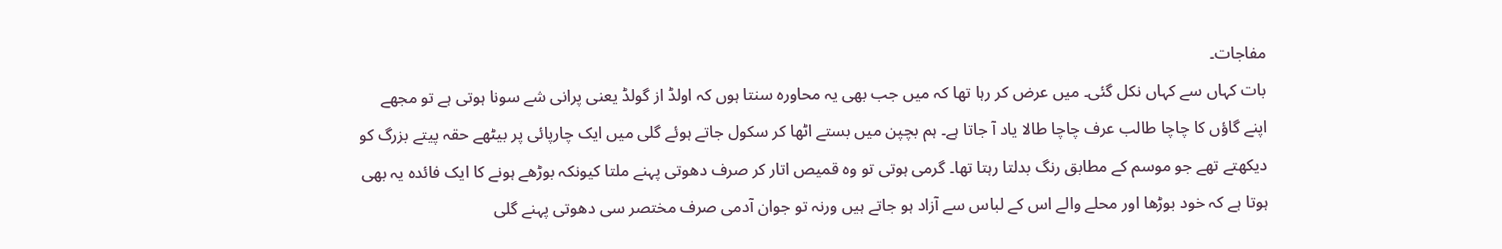مفاجات۔
بات کہاں سے کہاں نکل گئی۔ میں عرض کر رہا تھا کہ میں جب بھی یہ محاورہ سنتا ہوں کہ اولڈ از گولڈ یعنی پرانی شے سونا ہوتی ہے تو مجھے اپنے گاؤں کا چاچا طالب عرف چاچا طالا یاد آ جاتا ہے۔ ہم بچپن میں بستے اٹھا کر سکول جاتے ہوئے گلی میں ایک چارپائی پر بیٹھے حقہ پیتے بزرگ کو دیکھتے تھے جو موسم کے مطابق رنگ بدلتا رہتا تھا۔ گرمی ہوتی تو وہ قمیص اتار کر صرف دھوتی پہنے ملتا کیونکہ بوڑھے ہونے کا ایک فائدہ یہ بھی ہوتا ہے کہ خود بوڑھا اور محلے والے اس کے لباس سے آزاد ہو جاتے ہیں ورنہ تو جوان آدمی صرف مختصر سی دھوتی پہنے گلی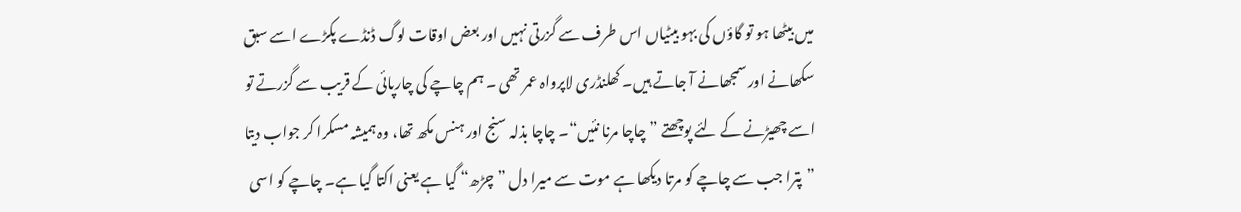میں بیٹھا ہو تو گاؤں کی بہو بیٹیاں اس طرف سے گزرتی نہیں اور بعض اوقات لوگ ڈنڈے پکڑے اسے سبق سکھانے اور سمجھانے آ جاتے ہیں۔ کھلنڈری لاپرواہ عمر تھی ۔ ہم چاچے کی چارپائی کے قریب سے گزرتے تو اسے چھیڑنے کے لئے پوچھتے ”چاچا مرنا نئیں“۔ چاچا بذلہ سنج اور ہنس مکھ تھا، وہ ہمیشہ مسکرا کر جواب دیتا ”پترا جب سے چاچے کو مرتا دیکھا ہے موت سے میرا دل ”چڑھ“ گیا ہے یعنی اکتا گیا ہے۔ چاچے کو اسی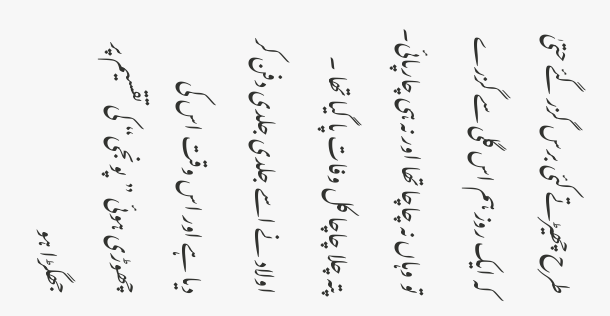طرح چھیڑتے کئی برس گزر گئے حتیٰ کہ ایک روز ہم اس گلی سے گزرے تو وہاں نہ چاچا تھا اور نہ ہی چارپائی۔ پتہ چلا چاچا کل وفات پا گیا تھا ۔ اولاد نے اسے جلدی جلدی دفن کر دیا ہے اور اس وقت اس کی چھوڑی ہوئی ”پونجی“ کی تقسیم پر جھگڑا ہو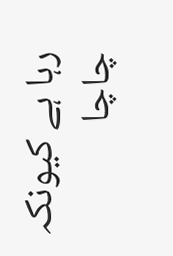رہا ہے کیونکہ چاچا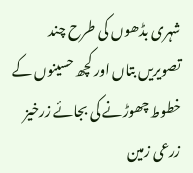شہری بڈھوں کی طرح چند تصویریں بتاں اور کچھ حسینوں کے خطوط چھوڑنے کی بجائے زرخیز زرعی زمین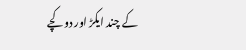کے چند ایکڑ اور دو کچے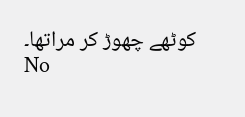کوٹھے چھوڑ کر مراتھا۔
No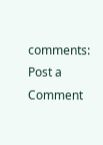comments:
Post a Comment